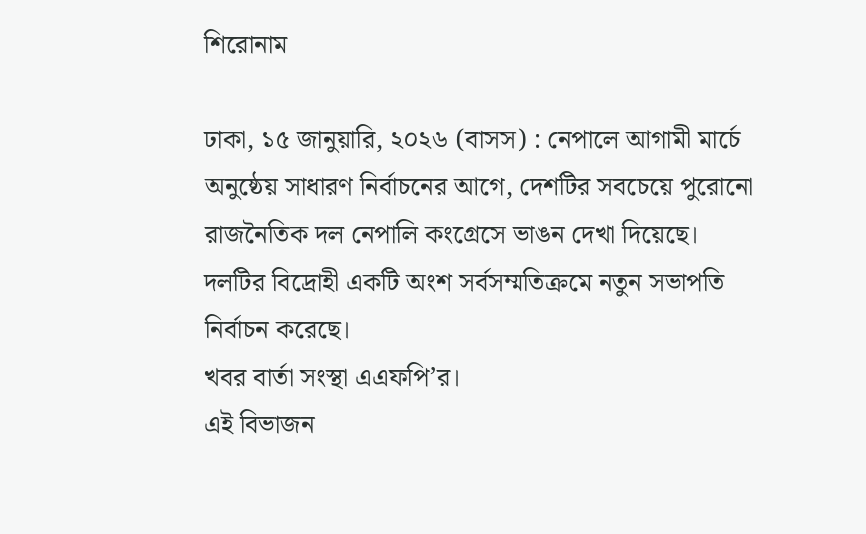শিরোনাম

ঢাকা, ১৫ জানুয়ারি, ২০২৬ (বাসস) : নেপালে আগামী মার্চে অনুষ্ঠেয় সাধারণ নির্বাচনের আগে, দেশটির সবচেয়ে পুরোনো রাজনৈতিক দল নেপালি কংগ্রেসে ভাঙন দেখা দিয়েছে।
দলটির বিদ্রোহী একটি অংশ সর্বসম্মতিক্রমে নতুন সভাপতি নির্বাচন করেছে।
খবর বার্তা সংস্থা এএফপি’র।
এই বিভাজন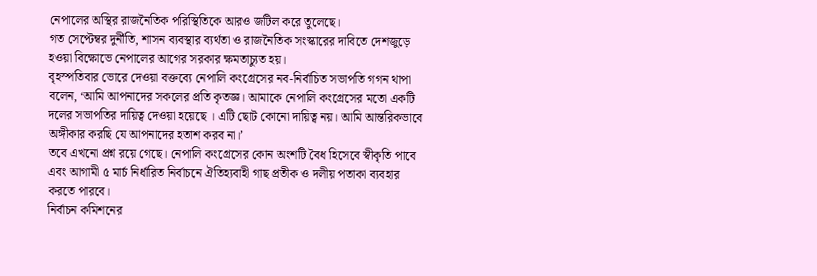নেপালের অস্থির রাজনৈতিক পরিস্থিতিকে আরও জটিল করে তুলেছে।
গত সেপ্টেম্বর দুর্নীতি, শাসন ব্যবস্থার ব্যর্থতা ও রাজনৈতিক সংস্কারের দাবিতে দেশজুড়ে হওয়া বিক্ষোভে নেপালের আগের সরকার ক্ষমতাচ্যুত হয়।
বৃহস্পতিবার ভোরে দেওয়া বক্তব্যে নেপালি কংগ্রেসের নব-নির্বাচিত সভাপতি গগন থাপা বলেন, ‘আমি আপনাদের সকলের প্রতি কৃতজ্ঞ। আমাকে নেপালি কংগ্রেসের মতো একটি দলের সভাপতির দায়িত্ব দেওয়া হয়েছে । এটি ছোট কোনো দায়িত্ব নয়। আমি আন্তরিকভাবে অঙ্গীকার করছি যে আপনাদের হতাশ করব না।’
তবে এখনো প্রশ্ন রয়ে গেছে। নেপালি কংগ্রেসের কোন অংশটি বৈধ হিসেবে স্বীকৃতি পাবে এবং আগামী ৫ মার্চ নির্ধারিত নির্বাচনে ঐতিহ্যবাহী গাছ প্রতীক ও দলীয় পতাকা ব্যবহার করতে পারবে।
নির্বাচন কমিশনের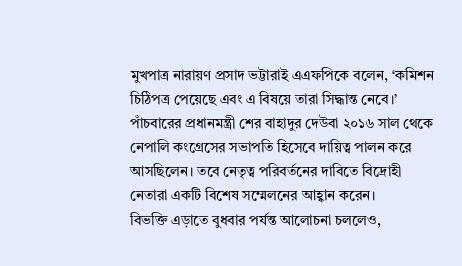মুখপাত্র নারায়ণ প্রসাদ ভট্টারাই এএফপিকে বলেন, ‘কমিশন চিঠিপত্র পেয়েছে এবং এ বিষয়ে তারা সিদ্ধান্ত নেবে।’
পাঁচবারের প্রধানমন্ত্রী শের বাহাদুর দেউবা ২০১৬ সাল থেকে নেপালি কংগ্রেসের সভাপতি হিসেবে দায়িত্ব পালন করে আসছিলেন। তবে নেতৃত্ব পরিবর্তনের দাবিতে বিদ্রোহী নেতারা একটি বিশেষ সম্মেলনের আহ্বান করেন।
বিভক্তি এড়াতে বুধবার পর্যন্ত আলোচনা চললেও,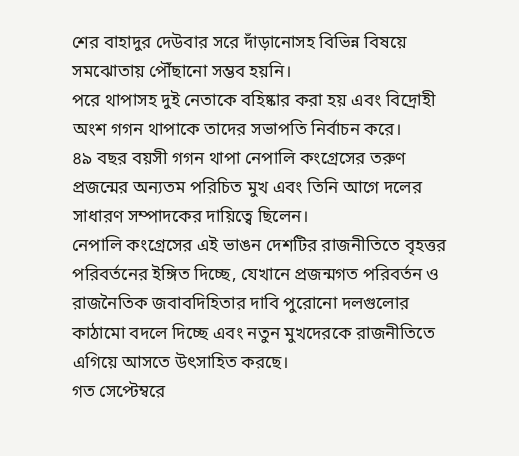শের বাহাদুর দেউবার সরে দাঁড়ানোসহ বিভিন্ন বিষয়ে সমঝোতায় পৌঁছানো সম্ভব হয়নি।
পরে থাপাসহ দুই নেতাকে বহিষ্কার করা হয় এবং বিদ্রোহী অংশ গগন থাপাকে তাদের সভাপতি নির্বাচন করে।
৪৯ বছর বয়সী গগন থাপা নেপালি কংগ্রেসের তরুণ প্রজন্মের অন্যতম পরিচিত মুখ এবং তিনি আগে দলের সাধারণ সম্পাদকের দায়িত্বে ছিলেন।
নেপালি কংগ্রেসের এই ভাঙন দেশটির রাজনীতিতে বৃহত্তর পরিবর্তনের ইঙ্গিত দিচ্ছে, যেখানে প্রজন্মগত পরিবর্তন ও রাজনৈতিক জবাবদিহিতার দাবি পুরোনো দলগুলোর কাঠামো বদলে দিচ্ছে এবং নতুন মুখদেরকে রাজনীতিতে এগিয়ে আসতে উৎসাহিত করছে।
গত সেপ্টেম্বরে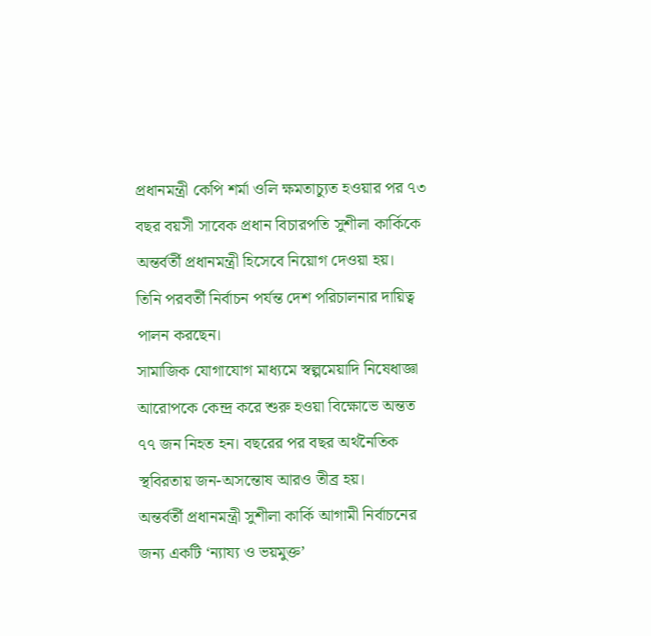প্রধানমন্ত্রী কেপি শর্মা ওলি ক্ষমতাচ্যুত হওয়ার পর ৭৩ বছর বয়সী সাবেক প্রধান বিচারপতি সুশীলা কার্কিকে অন্তর্বর্তী প্রধানমন্ত্রী হিসেবে নিয়োগ দেওয়া হয়।
তিনি পরবর্তী নির্বাচন পর্যন্ত দেশ পরিচালনার দায়িত্ব পালন করছেন।
সামাজিক যোগাযোগ মাধ্যমে স্বল্পমেয়াদি নিষেধাজ্ঞা আরোপকে কেন্দ্র করে শুরু হওয়া বিক্ষোভে অন্তত ৭৭ জন নিহত হন। বছরের পর বছর অর্থনৈতিক স্থবিরতায় জন-অসন্তোষ আরও তীব্র হয়।
অন্তর্বর্তী প্রধানমন্ত্রী সুশীলা কার্কি আগামী নির্বাচনের জন্য একটি ‘ন্যায্য ও ভয়মুক্ত’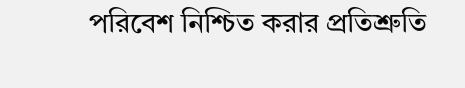পরিবেশ নিশ্চিত করার প্রতিশ্রুতি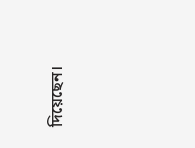দিয়েছেন।